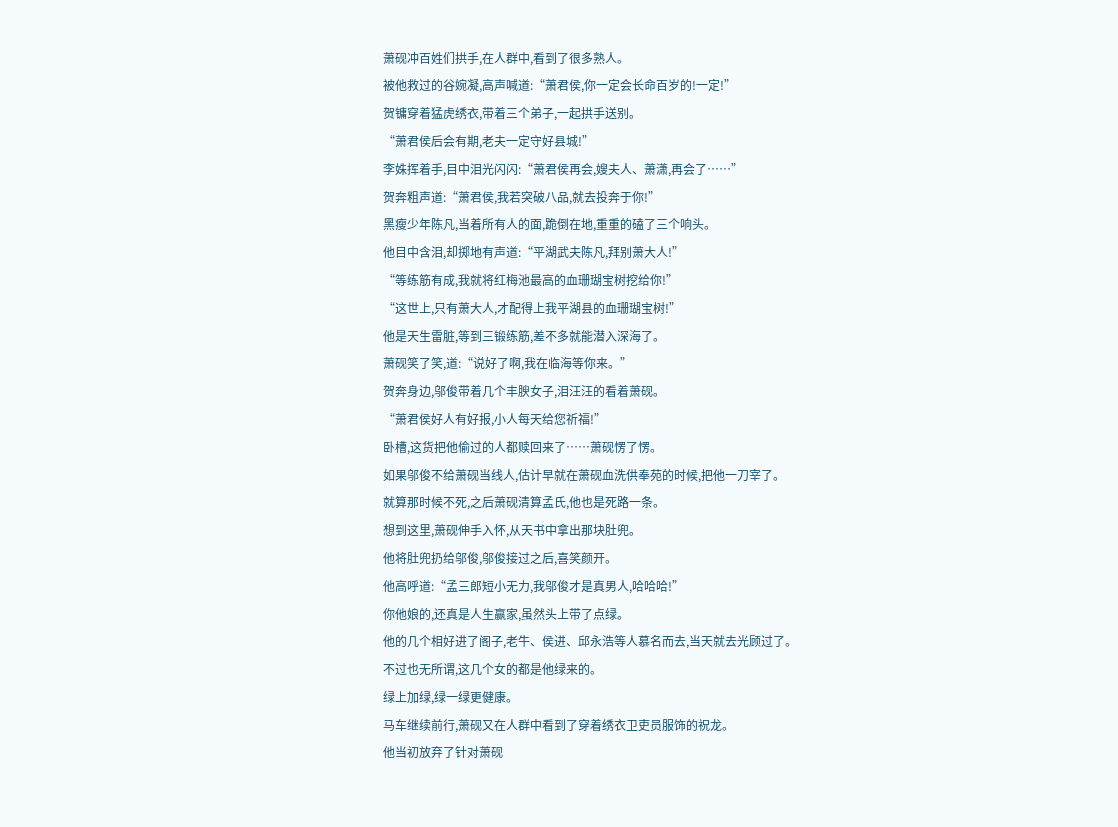萧砚冲百姓们拱手,在人群中,看到了很多熟人。
被他救过的谷婉凝,高声喊道:“萧君侯,你一定会长命百岁的!一定!”
贺镛穿着猛虎绣衣,带着三个弟子,一起拱手送别。
“萧君侯后会有期,老夫一定守好县城!”
李姝挥着手,目中泪光闪闪:“萧君侯再会,嫂夫人、萧潇,再会了……”
贺奔粗声道:“萧君侯,我若突破八品,就去投奔于你!”
黑瘦少年陈凡,当着所有人的面,跪倒在地,重重的磕了三个响头。
他目中含泪,却掷地有声道:“平湖武夫陈凡,拜别萧大人!”
“等练筋有成,我就将红梅池最高的血珊瑚宝树挖给你!”
“这世上,只有萧大人,才配得上我平湖县的血珊瑚宝树!”
他是天生雷脏,等到三锻练筋,差不多就能潜入深海了。
萧砚笑了笑,道:“说好了啊,我在临海等你来。”
贺奔身边,邬俊带着几个丰腴女子,泪汪汪的看着萧砚。
“萧君侯好人有好报,小人每天给您祈福!”
卧槽,这货把他偷过的人都赎回来了……萧砚愣了愣。
如果邬俊不给萧砚当线人,估计早就在萧砚血洗供奉苑的时候,把他一刀宰了。
就算那时候不死,之后萧砚清算孟氏,他也是死路一条。
想到这里,萧砚伸手入怀,从天书中拿出那块肚兜。
他将肚兜扔给邬俊,邬俊接过之后,喜笑颜开。
他高呼道:“孟三郎短小无力,我邬俊才是真男人,哈哈哈!”
你他娘的,还真是人生赢家,虽然头上带了点绿。
他的几个相好进了阁子,老牛、侯进、邱永浩等人慕名而去,当天就去光顾过了。
不过也无所谓,这几个女的都是他绿来的。
绿上加绿,绿一绿更健康。
马车继续前行,萧砚又在人群中看到了穿着绣衣卫吏员服饰的祝龙。
他当初放弃了针对萧砚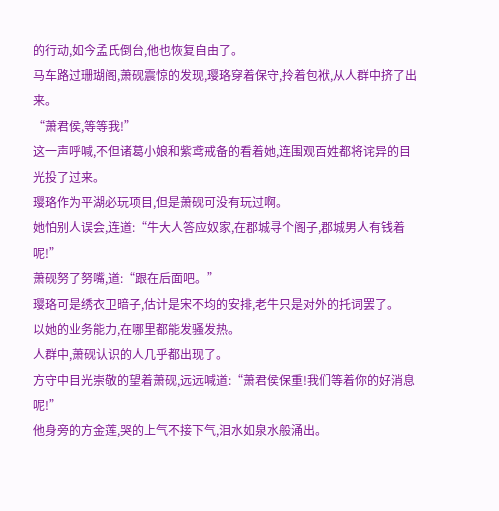的行动,如今孟氏倒台,他也恢复自由了。
马车路过珊瑚阁,萧砚震惊的发现,璎珞穿着保守,拎着包袱,从人群中挤了出来。
“萧君侯,等等我!”
这一声呼喊,不但诸葛小娘和紫鸢戒备的看着她,连围观百姓都将诧异的目光投了过来。
璎珞作为平湖必玩项目,但是萧砚可没有玩过啊。
她怕别人误会,连道:“牛大人答应奴家,在郡城寻个阁子,郡城男人有钱着呢!”
萧砚努了努嘴,道:“跟在后面吧。”
璎珞可是绣衣卫暗子,估计是宋不均的安排,老牛只是对外的托词罢了。
以她的业务能力,在哪里都能发骚发热。
人群中,萧砚认识的人几乎都出现了。
方守中目光崇敬的望着萧砚,远远喊道:“萧君侯保重!我们等着你的好消息呢!”
他身旁的方金莲,哭的上气不接下气,泪水如泉水般涌出。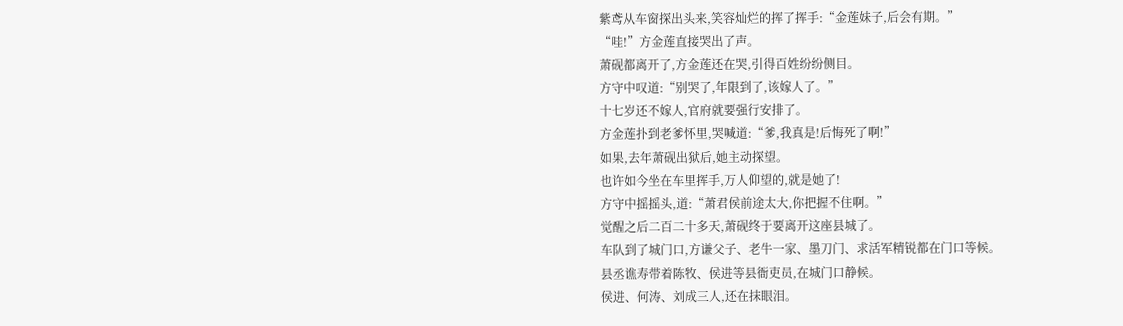紫鸢从车窗探出头来,笑容灿烂的挥了挥手:“金莲妹子,后会有期。”
“哇!”方金莲直接哭出了声。
萧砚都离开了,方金莲还在哭,引得百姓纷纷侧目。
方守中叹道:“别哭了,年限到了,该嫁人了。”
十七岁还不嫁人,官府就要强行安排了。
方金莲扑到老爹怀里,哭喊道:“爹,我真是!后悔死了啊!”
如果,去年萧砚出狱后,她主动探望。
也许如今坐在车里挥手,万人仰望的,就是她了!
方守中摇摇头,道:“萧君侯前途太大,你把握不住啊。”
觉醒之后二百二十多天,萧砚终于要离开这座县城了。
车队到了城门口,方谦父子、老牛一家、墨刀门、求活军精锐都在门口等候。
县丞谯寿带着陈牧、侯进等县衙吏员,在城门口静候。
侯进、何涛、刘成三人,还在抹眼泪。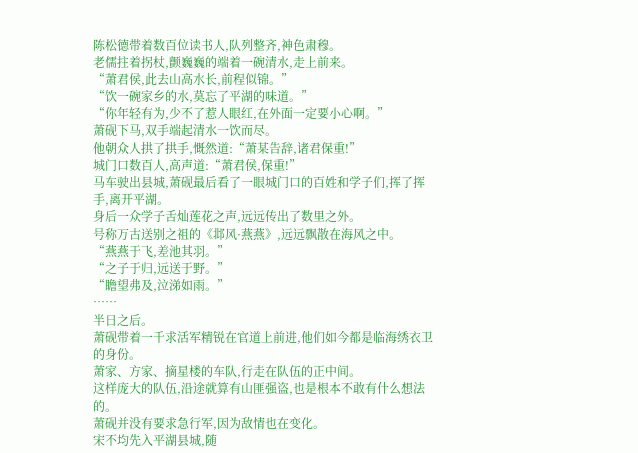陈松德带着数百位读书人,队列整齐,神色肃穆。
老儒拄着拐杖,颤巍巍的端着一碗清水,走上前来。
“萧君侯,此去山高水长,前程似锦。”
“饮一碗家乡的水,莫忘了平湖的味道。”
“你年轻有为,少不了惹人眼红,在外面一定要小心啊。”
萧砚下马,双手端起清水一饮而尽。
他朝众人拱了拱手,慨然道:“萧某告辞,诸君保重!”
城门口数百人,高声道:“萧君侯,保重!”
马车驶出县城,萧砚最后看了一眼城门口的百姓和学子们,挥了挥手,离开平湖。
身后一众学子舌灿莲花之声,远远传出了数里之外。
号称万古送别之祖的《邶风·燕燕》,远远飘散在海风之中。
“燕燕于飞,差池其羽。”
“之子于归,远送于野。”
“瞻望弗及,泣涕如雨。”
……
半日之后。
萧砚带着一千求活军精锐在官道上前进,他们如今都是临海绣衣卫的身份。
萧家、方家、摘星楼的车队,行走在队伍的正中间。
这样庞大的队伍,沿途就算有山匪强盗,也是根本不敢有什么想法的。
萧砚并没有要求急行军,因为敌情也在变化。
宋不均先入平湖县城,随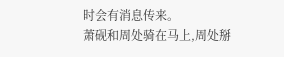时会有消息传来。
萧砚和周处骑在马上,周处掰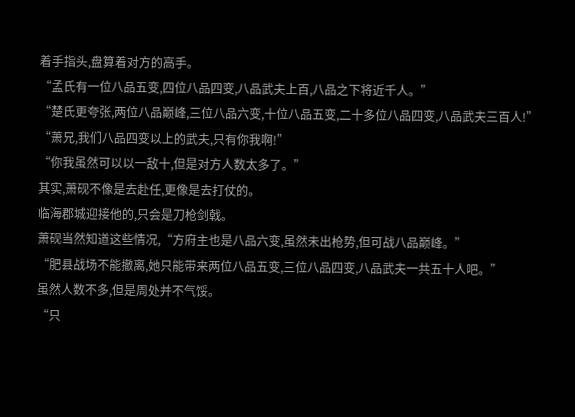着手指头,盘算着对方的高手。
“孟氏有一位八品五变,四位八品四变,八品武夫上百,八品之下将近千人。”
“楚氏更夸张,两位八品巅峰,三位八品六变,十位八品五变,二十多位八品四变,八品武夫三百人!”
“萧兄,我们八品四变以上的武夫,只有你我啊!”
“你我虽然可以以一敌十,但是对方人数太多了。”
其实,萧砚不像是去赴任,更像是去打仗的。
临海郡城迎接他的,只会是刀枪剑戟。
萧砚当然知道这些情况,“方府主也是八品六变,虽然未出枪势,但可战八品巅峰。”
“肥县战场不能撤离,她只能带来两位八品五变,三位八品四变,八品武夫一共五十人吧。”
虽然人数不多,但是周处并不气馁。
“只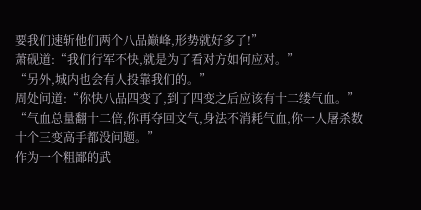要我们速斩他们两个八品巅峰,形势就好多了!”
萧砚道:“我们行军不快,就是为了看对方如何应对。”
“另外,城内也会有人投靠我们的。”
周处问道:“你快八品四变了,到了四变之后应该有十二缕气血。”
“气血总量翻十二倍,你再夺回文气,身法不消耗气血,你一人屠杀数十个三变高手都没问题。”
作为一个粗鄙的武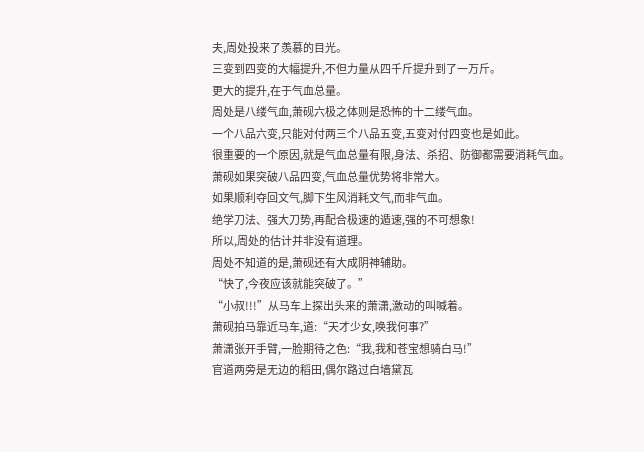夫,周处投来了羡慕的目光。
三变到四变的大幅提升,不但力量从四千斤提升到了一万斤。
更大的提升,在于气血总量。
周处是八缕气血,萧砚六极之体则是恐怖的十二缕气血。
一个八品六变,只能对付两三个八品五变,五变对付四变也是如此。
很重要的一个原因,就是气血总量有限,身法、杀招、防御都需要消耗气血。
萧砚如果突破八品四变,气血总量优势将非常大。
如果顺利夺回文气,脚下生风消耗文气,而非气血。
绝学刀法、强大刀势,再配合极速的遁速,强的不可想象!
所以,周处的估计并非没有道理。
周处不知道的是,萧砚还有大成阴神辅助。
“快了,今夜应该就能突破了。”
“小叔!!!”从马车上探出头来的萧潇,激动的叫喊着。
萧砚拍马靠近马车,道:“天才少女,唤我何事?”
萧潇张开手臂,一脸期待之色:“我,我和苍宝想骑白马!”
官道两旁是无边的稻田,偶尔路过白墙黛瓦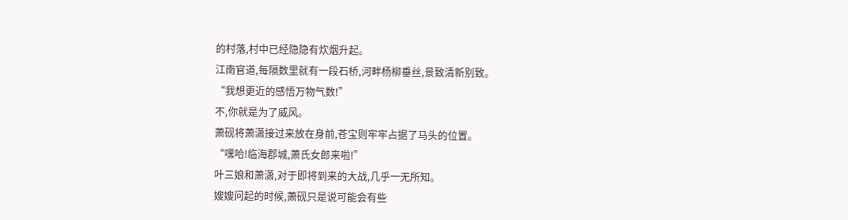的村落,村中已经隐隐有炊烟升起。
江南官道,每隔数里就有一段石桥,河畔杨柳垂丝,景致清新别致。
“我想更近的感悟万物气数!”
不,你就是为了威风。
萧砚将萧潇接过来放在身前,苍宝则牢牢占据了马头的位置。
“嘿哈!临海郡城,萧氏女郎来啦!”
叶三娘和萧潇,对于即将到来的大战,几乎一无所知。
嫂嫂问起的时候,萧砚只是说可能会有些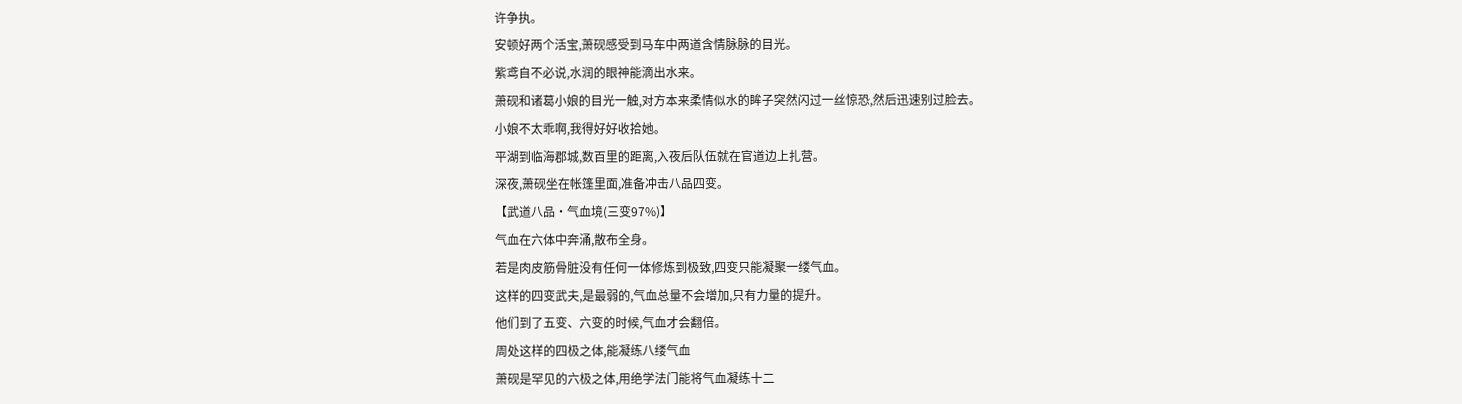许争执。
安顿好两个活宝,萧砚感受到马车中两道含情脉脉的目光。
紫鸢自不必说,水润的眼神能滴出水来。
萧砚和诸葛小娘的目光一触,对方本来柔情似水的眸子突然闪过一丝惊恐,然后迅速别过脸去。
小娘不太乖啊,我得好好收拾她。
平湖到临海郡城,数百里的距离,入夜后队伍就在官道边上扎营。
深夜,萧砚坐在帐篷里面,准备冲击八品四变。
【武道八品·气血境(三变97%)】
气血在六体中奔涌,散布全身。
若是肉皮筋骨脏没有任何一体修炼到极致,四变只能凝聚一缕气血。
这样的四变武夫,是最弱的,气血总量不会增加,只有力量的提升。
他们到了五变、六变的时候,气血才会翻倍。
周处这样的四极之体,能凝练八缕气血
萧砚是罕见的六极之体,用绝学法门能将气血凝练十二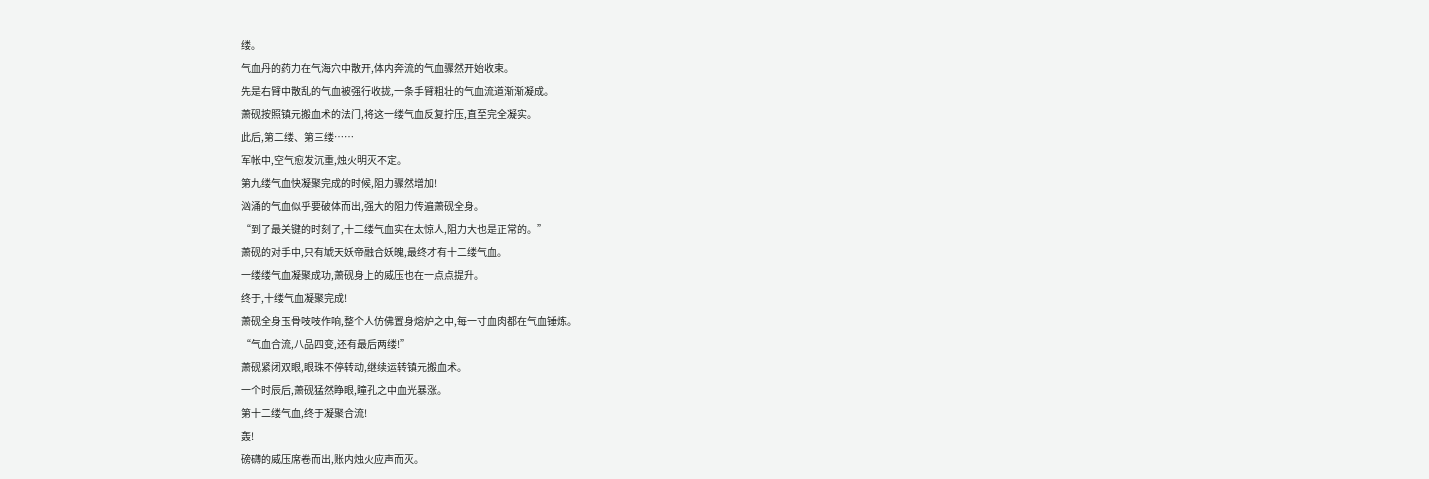缕。
气血丹的药力在气海穴中散开,体内奔流的气血骤然开始收束。
先是右臂中散乱的气血被强行收拢,一条手臂粗壮的气血流道渐渐凝成。
萧砚按照镇元搬血术的法门,将这一缕气血反复拧压,直至完全凝实。
此后,第二缕、第三缕……
军帐中,空气愈发沉重,烛火明灭不定。
第九缕气血快凝聚完成的时候,阻力骤然增加!
汹涌的气血似乎要破体而出,强大的阻力传遍萧砚全身。
“到了最关键的时刻了,十二缕气血实在太惊人,阻力大也是正常的。”
萧砚的对手中,只有虓天妖帝融合妖魄,最终才有十二缕气血。
一缕缕气血凝聚成功,萧砚身上的威压也在一点点提升。
终于,十缕气血凝聚完成!
萧砚全身玉骨吱吱作响,整个人仿佛置身熔炉之中,每一寸血肉都在气血锤炼。
“气血合流,八品四变,还有最后两缕!”
萧砚紧闭双眼,眼珠不停转动,继续运转镇元搬血术。
一个时辰后,萧砚猛然睁眼,瞳孔之中血光暴涨。
第十二缕气血,终于凝聚合流!
轰!
磅礴的威压席卷而出,账内烛火应声而灭。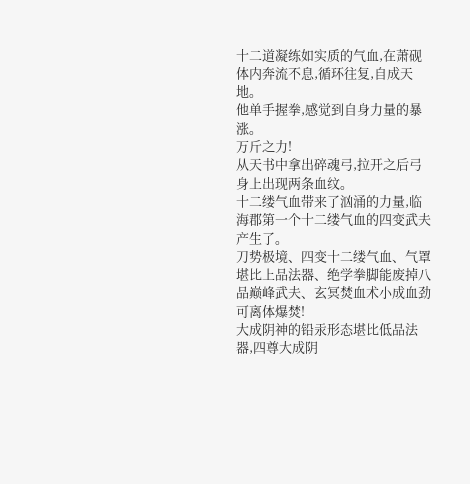十二道凝练如实质的气血,在萧砚体内奔流不息,循环往复,自成天地。
他单手握拳,感觉到自身力量的暴涨。
万斤之力!
从天书中拿出碎魂弓,拉开之后弓身上出现两条血纹。
十二缕气血带来了汹涌的力量,临海郡第一个十二缕气血的四变武夫产生了。
刀势极境、四变十二缕气血、气罩堪比上品法器、绝学拳脚能废掉八品巅峰武夫、玄冥焚血术小成血劲可离体爆焚!
大成阴神的铅汞形态堪比低品法器,四尊大成阴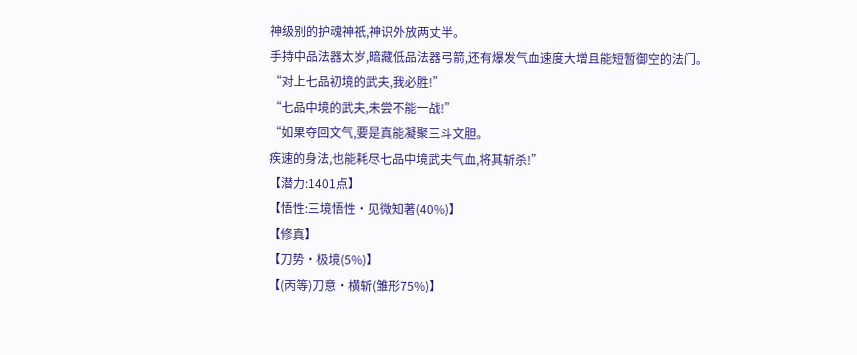神级别的护魂神祇,神识外放两丈半。
手持中品法器太岁,暗藏低品法器弓箭,还有爆发气血速度大增且能短暂御空的法门。
“对上七品初境的武夫,我必胜!”
“七品中境的武夫,未尝不能一战!”
“如果夺回文气,要是真能凝聚三斗文胆。
疾速的身法,也能耗尽七品中境武夫气血,将其斩杀!”
【潜力:1401点】
【悟性:三境悟性·见微知著(40%)】
【修真】
【刀势·极境(5%)】
【(丙等)刀意·横斩(雏形75%)】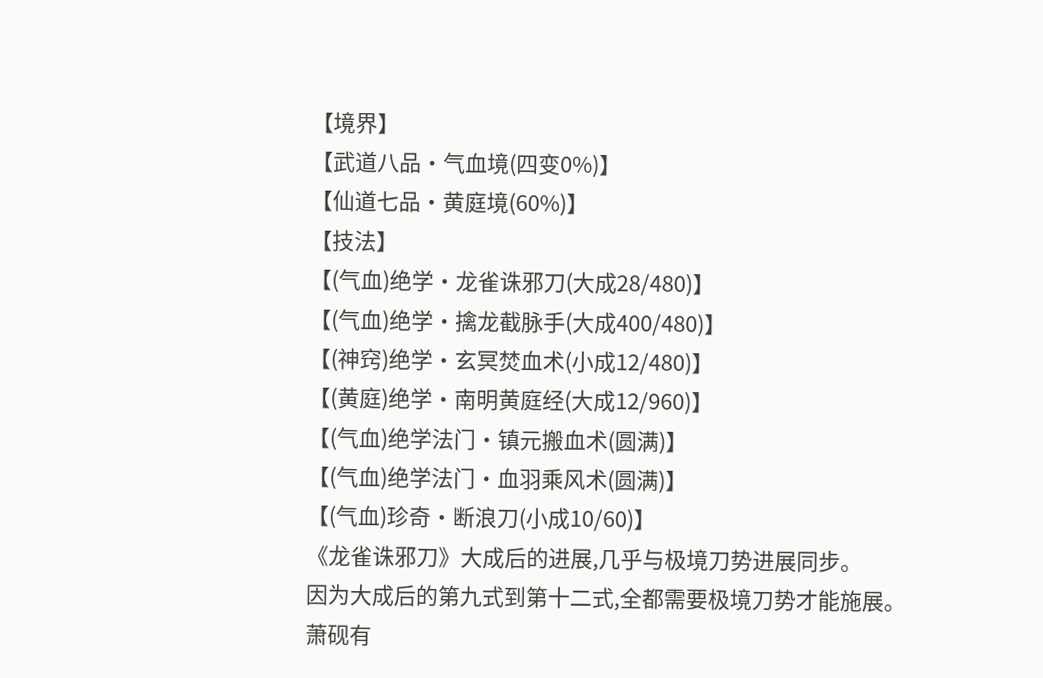【境界】
【武道八品·气血境(四变0%)】
【仙道七品·黄庭境(60%)】
【技法】
【(气血)绝学·龙雀诛邪刀(大成28/480)】
【(气血)绝学·擒龙截脉手(大成400/480)】
【(神窍)绝学·玄冥焚血术(小成12/480)】
【(黄庭)绝学·南明黄庭经(大成12/960)】
【(气血)绝学法门·镇元搬血术(圆满)】
【(气血)绝学法门·血羽乘风术(圆满)】
【(气血)珍奇·断浪刀(小成10/60)】
《龙雀诛邪刀》大成后的进展,几乎与极境刀势进展同步。
因为大成后的第九式到第十二式,全都需要极境刀势才能施展。
萧砚有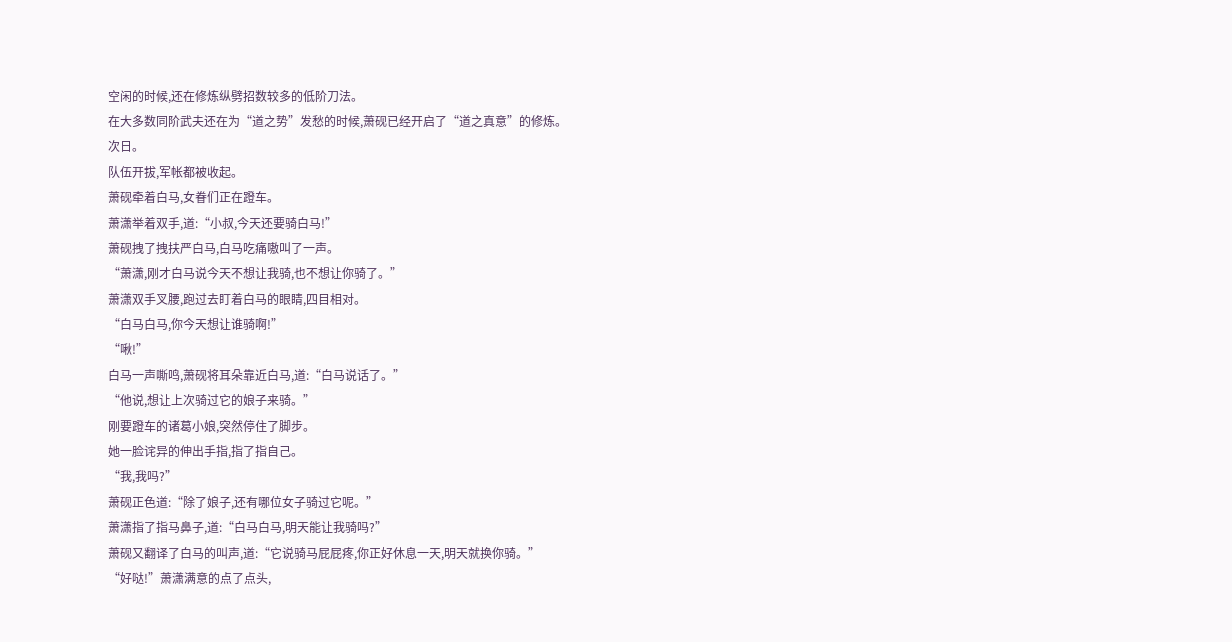空闲的时候,还在修炼纵劈招数较多的低阶刀法。
在大多数同阶武夫还在为“道之势”发愁的时候,萧砚已经开启了“道之真意”的修炼。
次日。
队伍开拔,军帐都被收起。
萧砚牵着白马,女眷们正在蹬车。
萧潇举着双手,道:“小叔,今天还要骑白马!”
萧砚拽了拽扶严白马,白马吃痛嗷叫了一声。
“萧潇,刚才白马说今天不想让我骑,也不想让你骑了。”
萧潇双手叉腰,跑过去盯着白马的眼睛,四目相对。
“白马白马,你今天想让谁骑啊!”
“啾!”
白马一声嘶鸣,萧砚将耳朵靠近白马,道:“白马说话了。”
“他说,想让上次骑过它的娘子来骑。”
刚要蹬车的诸葛小娘,突然停住了脚步。
她一脸诧异的伸出手指,指了指自己。
“我,我吗?”
萧砚正色道:“除了娘子,还有哪位女子骑过它呢。”
萧潇指了指马鼻子,道:“白马白马,明天能让我骑吗?”
萧砚又翻译了白马的叫声,道:“它说骑马屁屁疼,你正好休息一天,明天就换你骑。”
“好哒!”萧潇满意的点了点头,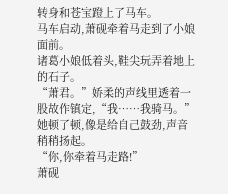转身和苍宝蹬上了马车。
马车启动,萧砚牵着马走到了小娘面前。
诸葛小娘低着头,鞋尖玩弄着地上的石子。
“萧君。”娇柔的声线里透着一股故作镇定,“我……我骑马。”
她顿了顿,像是给自己鼓劲,声音稍稍扬起。
“你,你牵着马走路!”
萧砚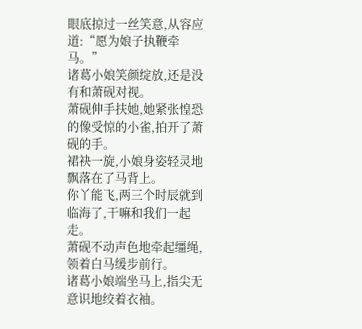眼底掠过一丝笑意,从容应道:“愿为娘子执鞭牵马。”
诸葛小娘笑颜绽放,还是没有和萧砚对视。
萧砚伸手扶她,她紧张惶恐的像受惊的小雀,拍开了萧砚的手。
裙袂一旋,小娘身姿轻灵地飘落在了马背上。
你丫能飞,两三个时辰就到临海了,干嘛和我们一起走。
萧砚不动声色地牵起缰绳,领着白马缓步前行。
诸葛小娘端坐马上,指尖无意识地绞着衣袖。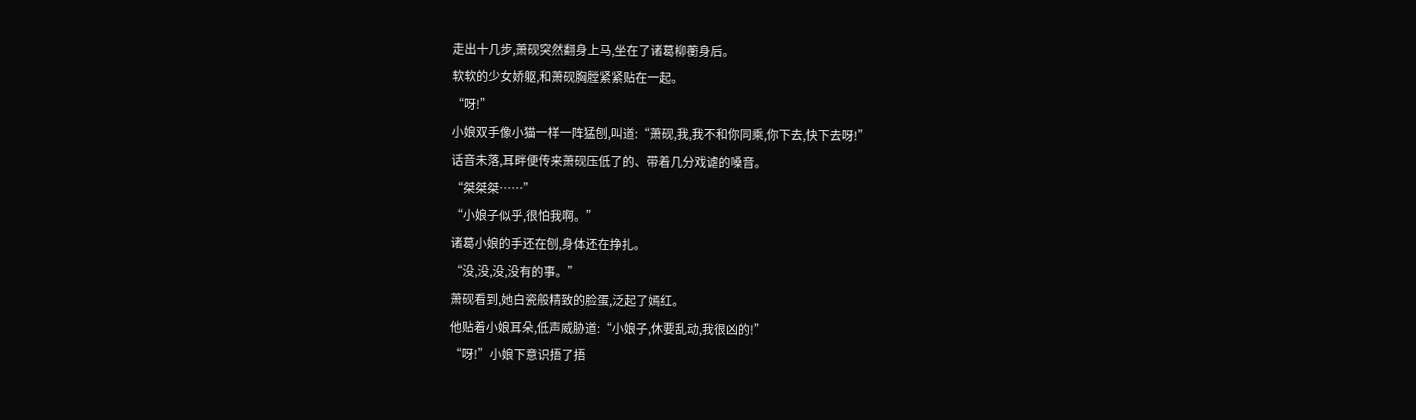走出十几步,萧砚突然翻身上马,坐在了诸葛柳蘅身后。
软软的少女娇躯,和萧砚胸膛紧紧贴在一起。
“呀!”
小娘双手像小猫一样一阵猛刨,叫道:“萧砚,我,我不和你同乘,你下去,快下去呀!”
话音未落,耳畔便传来萧砚压低了的、带着几分戏谑的嗓音。
“桀桀桀……”
“小娘子似乎,很怕我啊。”
诸葛小娘的手还在刨,身体还在挣扎。
“没,没,没,没有的事。”
萧砚看到,她白瓷般精致的脸蛋,泛起了嫣红。
他贴着小娘耳朵,低声威胁道:“小娘子,休要乱动,我很凶的!”
“呀!”小娘下意识捂了捂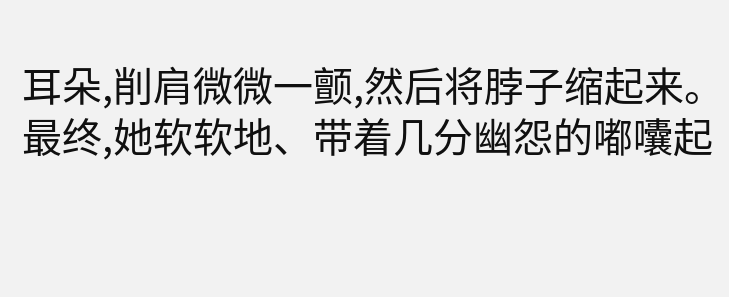耳朵,削肩微微一颤,然后将脖子缩起来。
最终,她软软地、带着几分幽怨的嘟囔起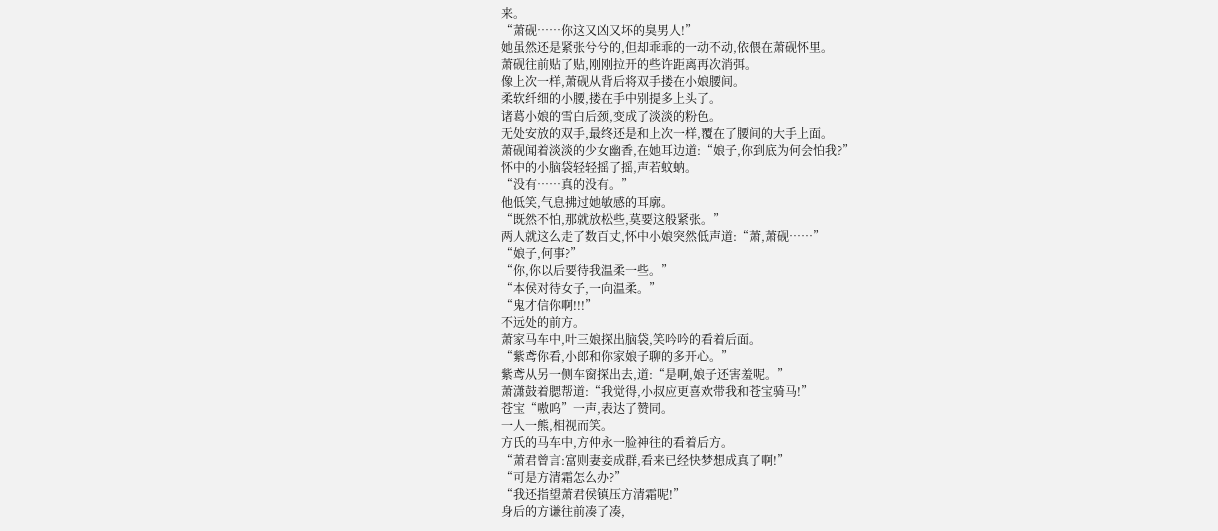来。
“萧砚……你这又凶又坏的臭男人!”
她虽然还是紧张兮兮的,但却乖乖的一动不动,依偎在萧砚怀里。
萧砚往前贴了贴,刚刚拉开的些许距离再次消弭。
像上次一样,萧砚从背后将双手搂在小娘腰间。
柔软纤细的小腰,搂在手中别提多上头了。
诸葛小娘的雪白后颈,变成了淡淡的粉色。
无处安放的双手,最终还是和上次一样,覆在了腰间的大手上面。
萧砚闻着淡淡的少女幽香,在她耳边道:“娘子,你到底为何会怕我?”
怀中的小脑袋轻轻摇了摇,声若蚊蚋。
“没有……真的没有。”
他低笑,气息拂过她敏感的耳廓。
“既然不怕,那就放松些,莫要这般紧张。”
两人就这么走了数百丈,怀中小娘突然低声道:“萧,萧砚……”
“娘子,何事?”
“你,你以后要待我温柔一些。”
“本侯对待女子,一向温柔。”
“鬼才信你啊!!!”
不远处的前方。
萧家马车中,叶三娘探出脑袋,笑吟吟的看着后面。
“紫鸢你看,小郎和你家娘子聊的多开心。”
紫鸢从另一侧车窗探出去,道:“是啊,娘子还害羞呢。”
萧潇鼓着腮帮道:“我觉得,小叔应更喜欢带我和苍宝骑马!”
苍宝“嗷呜”一声,表达了赞同。
一人一熊,相视而笑。
方氏的马车中,方仲永一脸神往的看着后方。
“萧君曾言:富则妻妾成群,看来已经快梦想成真了啊!”
“可是方清霜怎么办?”
“我还指望萧君侯镇压方清霜呢!”
身后的方谦往前凑了凑,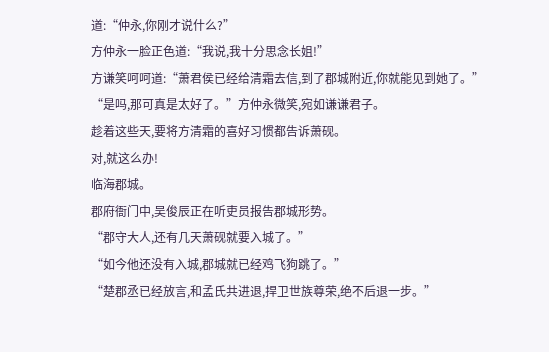道:“仲永,你刚才说什么?”
方仲永一脸正色道:“我说,我十分思念长姐!”
方谦笑呵呵道:“萧君侯已经给清霜去信,到了郡城附近,你就能见到她了。”
“是吗,那可真是太好了。”方仲永微笑,宛如谦谦君子。
趁着这些天,要将方清霜的喜好习惯都告诉萧砚。
对,就这么办!
临海郡城。
郡府衙门中,吴俊辰正在听吏员报告郡城形势。
“郡守大人,还有几天萧砚就要入城了。”
“如今他还没有入城,郡城就已经鸡飞狗跳了。”
“楚郡丞已经放言,和孟氏共进退,捍卫世族尊荣,绝不后退一步。”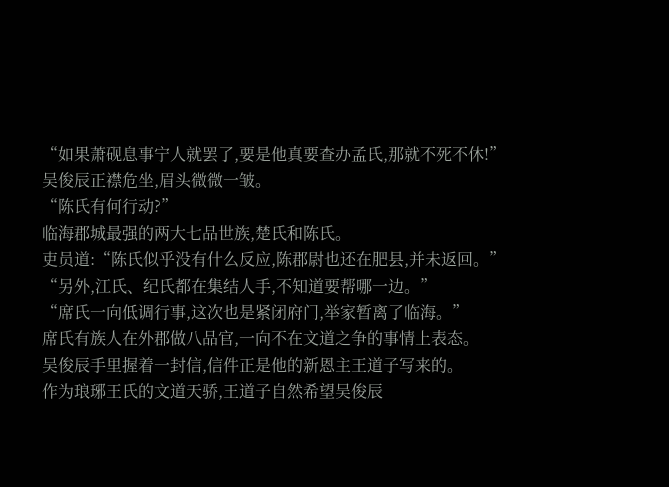“如果萧砚息事宁人就罢了,要是他真要查办孟氏,那就不死不休!”
吴俊辰正襟危坐,眉头微微一皱。
“陈氏有何行动?”
临海郡城最强的两大七品世族,楚氏和陈氏。
吏员道:“陈氏似乎没有什么反应,陈郡尉也还在肥县,并未返回。”
“另外,江氏、纪氏都在集结人手,不知道要帮哪一边。”
“席氏一向低调行事,这次也是紧闭府门,举家暂离了临海。”
席氏有族人在外郡做八品官,一向不在文道之争的事情上表态。
吴俊辰手里握着一封信,信件正是他的新恩主王道子写来的。
作为琅琊王氏的文道天骄,王道子自然希望吴俊辰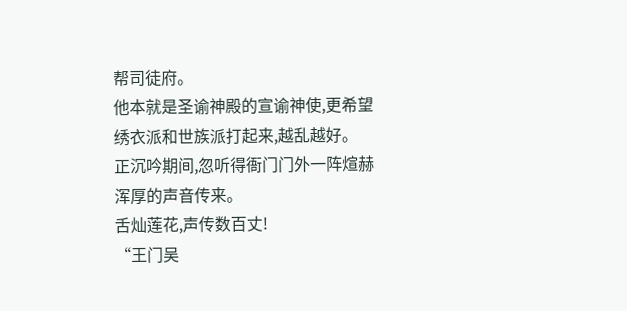帮司徒府。
他本就是圣谕神殿的宣谕神使,更希望绣衣派和世族派打起来,越乱越好。
正沉吟期间,忽听得衙门门外一阵煊赫浑厚的声音传来。
舌灿莲花,声传数百丈!
“王门吴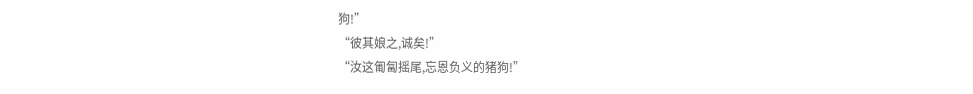狗!”
“彼其娘之,诚矣!”
“汝这匍匐摇尾,忘恩负义的猪狗!”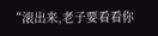“滚出来,老子要看看你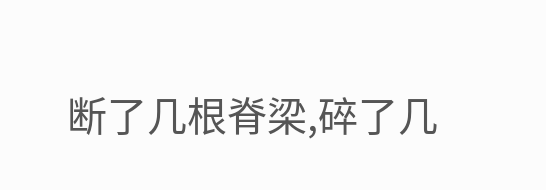断了几根脊梁,碎了几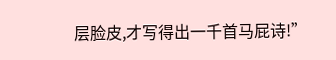层脸皮,才写得出一千首马屁诗!”